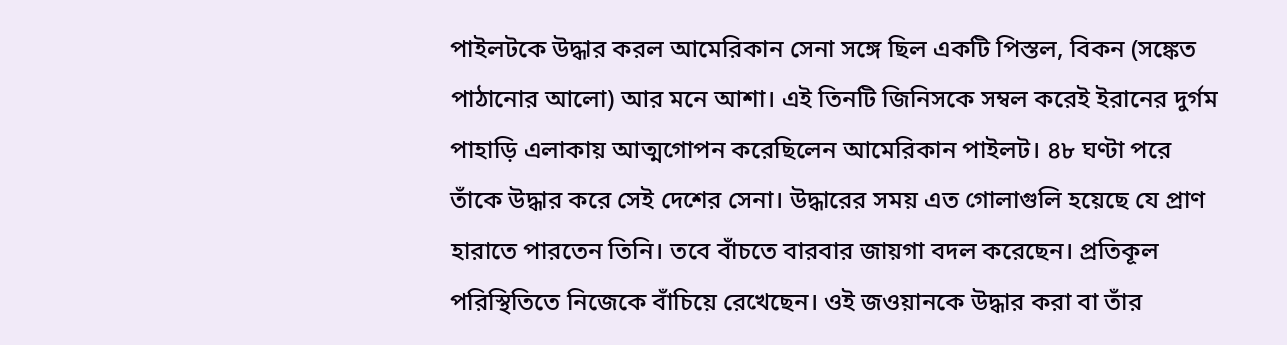পাইলটকে উদ্ধার করল আমেরিকান সেনা সঙ্গে ছিল একটি পিস্তল, বিকন (সঙ্কেত পাঠানোর আলো) আর মনে আশা। এই তিনটি জিনিসকে সম্বল করেই ইরানের দুর্গম পাহাড়ি এলাকায় আত্মগোপন করেছিলেন আমেরিকান পাইলট। ৪৮ ঘণ্টা পরে তাঁকে উদ্ধার করে সেই দেশের সেনা। উদ্ধারের সময় এত গোলাগুলি হয়েছে যে প্রাণ হারাতে পারতেন তিনি। তবে বাঁচতে বারবার জায়গা বদল করেছেন। প্রতিকূল পরিস্থিতিতে নিজেকে বাঁচিয়ে রেখেছেন। ওই জওয়ানকে উদ্ধার করা বা তাঁর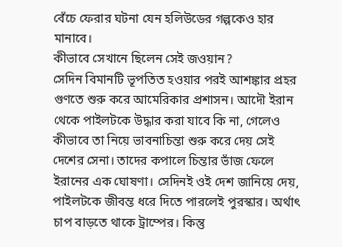বেঁচে ফেরার ঘটনা যেন হলিউডের গল্পকেও হার মানাবে।
কীভাবে সেখানে ছিলেন সেই জওয়ান?
সেদিন বিমানটি ভূপতিত হওয়ার পরই আশঙ্কার প্রহর গুণতে শুরু করে আমেরিকার প্রশাসন। আদৌ ইরান থেকে পাইলটকে উদ্ধার করা যাবে কি না, গেলেও কীভাবে তা নিয়ে ভাবনাচিন্তা শুরু করে দেয় সেই দেশের সেনা। তাদের কপালে চিন্তার ভাঁজ ফেলে ইরানের এক ঘোষণা। সেদিনই ওই দেশ জানিয়ে দেয়, পাইলটকে জীবন্ত ধরে দিতে পারলেই পুরস্কার। অর্থাৎ চাপ বাড়তে থাকে ট্রাম্পের। কিন্তু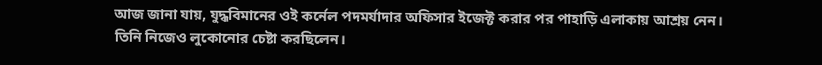আজ জানা যায়, যুদ্ধবিমানের ওই কর্নেল পদমর্যাদার অফিসার ইজেক্ট করার পর পাহাড়ি এলাকায় আশ্রয় নেন। তিনি নিজেও লুকোনোর চেষ্টা করছিলেন।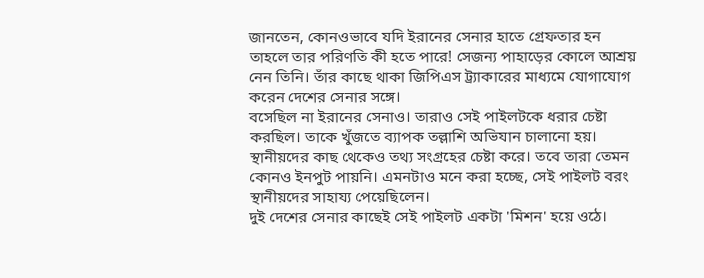জানতেন, কোনওভাবে যদি ইরানের সেনার হাতে গ্রেফতার হন তাহলে তার পরিণতি কী হতে পারে! সেজন্য পাহাড়ের কোলে আশ্রয় নেন তিনি। তাঁর কাছে থাকা জিপিএস ট্র্যাকারের মাধ্যমে যোগাযোগ করেন দেশের সেনার সঙ্গে।
বসেছিল না ইরানের সেনাও। তারাও সেই পাইলটকে ধরার চেষ্টা করছিল। তাকে খুঁজতে ব্যাপক তল্লাশি অভিযান চালানো হয়। স্থানীয়দের কাছ থেকেও তথ্য সংগ্রহের চেষ্টা করে। তবে তারা তেমন কোনও ইনপুট পায়নি। এমনটাও মনে করা হচ্ছে, সেই পাইলট বরং স্থানীয়দের সাহায্য পেয়েছিলেন।
দুই দেশের সেনার কাছেই সেই পাইলট একটা 'মিশন' হয়ে ওঠে।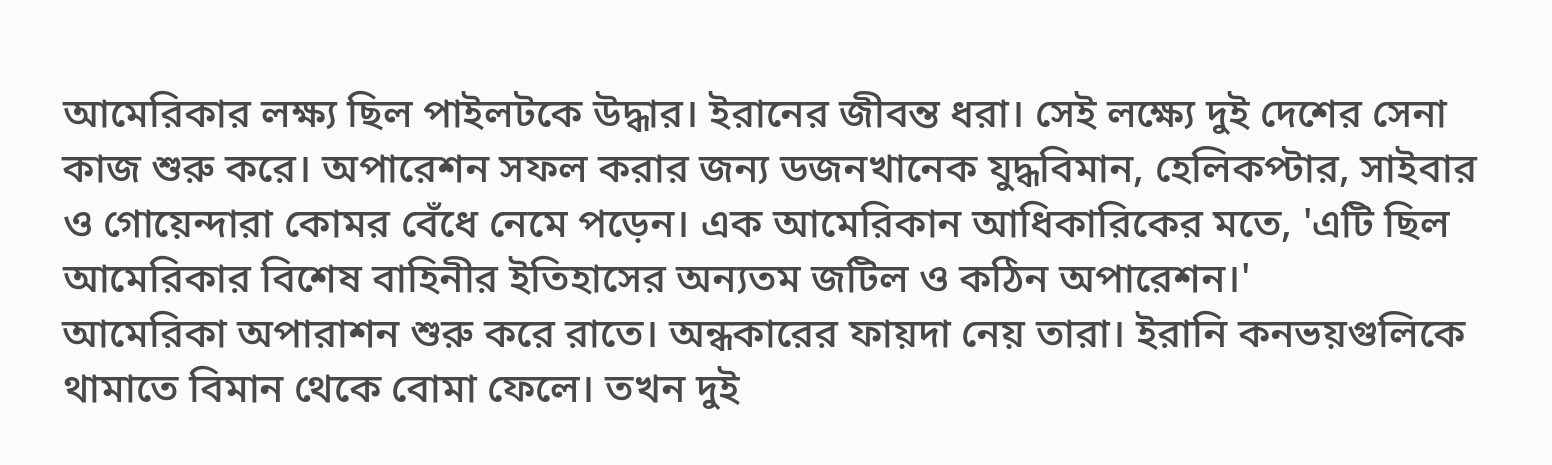আমেরিকার লক্ষ্য ছিল পাইলটকে উদ্ধার। ইরানের জীবন্ত ধরা। সেই লক্ষ্যে দুই দেশের সেনা কাজ শুরু করে। অপারেশন সফল করার জন্য ডজনখানেক যুদ্ধবিমান, হেলিকপ্টার, সাইবার ও গোয়েন্দারা কোমর বেঁধে নেমে পড়েন। এক আমেরিকান আধিকারিকের মতে, 'এটি ছিল আমেরিকার বিশেষ বাহিনীর ইতিহাসের অন্যতম জটিল ও কঠিন অপারেশন।'
আমেরিকা অপারাশন শুরু করে রাতে। অন্ধকারের ফায়দা নেয় তারা। ইরানি কনভয়গুলিকে থামাতে বিমান থেকে বোমা ফেলে। তখন দুই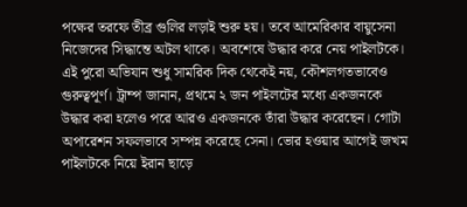পক্ষের তরফে তীব্র গুলির লড়াই শুরু হয়। তবে আমেরিকার বায়ুসেনা নিজেদের সিদ্ধান্তে অটল থাকে। অবশেষে উদ্ধার করে নেয় পাইলটকে।
এই পুরো অভিযান শুধু সামরিক দিক থেকেই নয়, কৌশলগতভাবেও গুরুত্বপূর্ণ। ট্রাম্প জানান, প্রথমে ২ জন পাইলটের মধ্যে একজনকে উদ্ধার করা হলেও পরে আরও একজনকে তাঁরা উদ্ধার করেছেন। গোটা অপারেশন সফলভাবে সম্পন্ন করেছে সেনা। ভোর হওয়ার আগেই জখম পাইলটকে নিয়ে ইরান ছাড়ে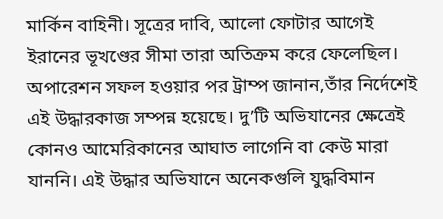মার্কিন বাহিনী। সূত্রের দাবি, আলো ফোটার আগেই ইরানের ভূখণ্ডের সীমা তারা অতিক্রম করে ফেলেছিল।
অপারেশন সফল হওয়ার পর ট্রাম্প জানান,তাঁর নির্দেশেই এই উদ্ধারকাজ সম্পন্ন হয়েছে। দু’টি অভিযানের ক্ষেত্রেই কোনও আমেরিকানের আঘাত লাগেনি বা কেউ মারা যাননি। এই উদ্ধার অভিযানে অনেকগুলি যুদ্ধবিমান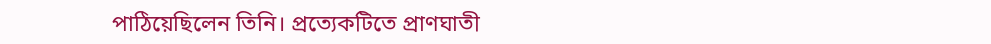পাঠিয়েছিলেন তিনি। প্রত্যেকটিতে প্রাণঘাতী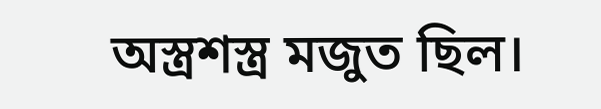অস্ত্রশস্ত্র মজুত ছিল।